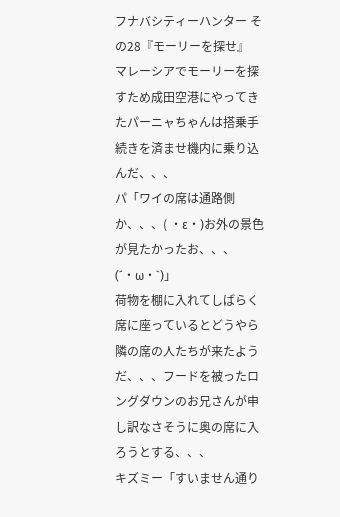フナバシティーハンター その28『モーリーを探せ』
マレーシアでモーリーを探すため成田空港にやってきたパーニャちゃんは搭乗手続きを済ませ機内に乗り込んだ、、、
パ「ワイの席は通路側か、、、( ・ε・)お外の景色が見たかったお、、、(´・ω・`)」
荷物を棚に入れてしばらく席に座っているとどうやら隣の席の人たちが来たようだ、、、フードを被ったロングダウンのお兄さんが申し訳なさそうに奥の席に入ろうとする、、、
キズミー「すいません通り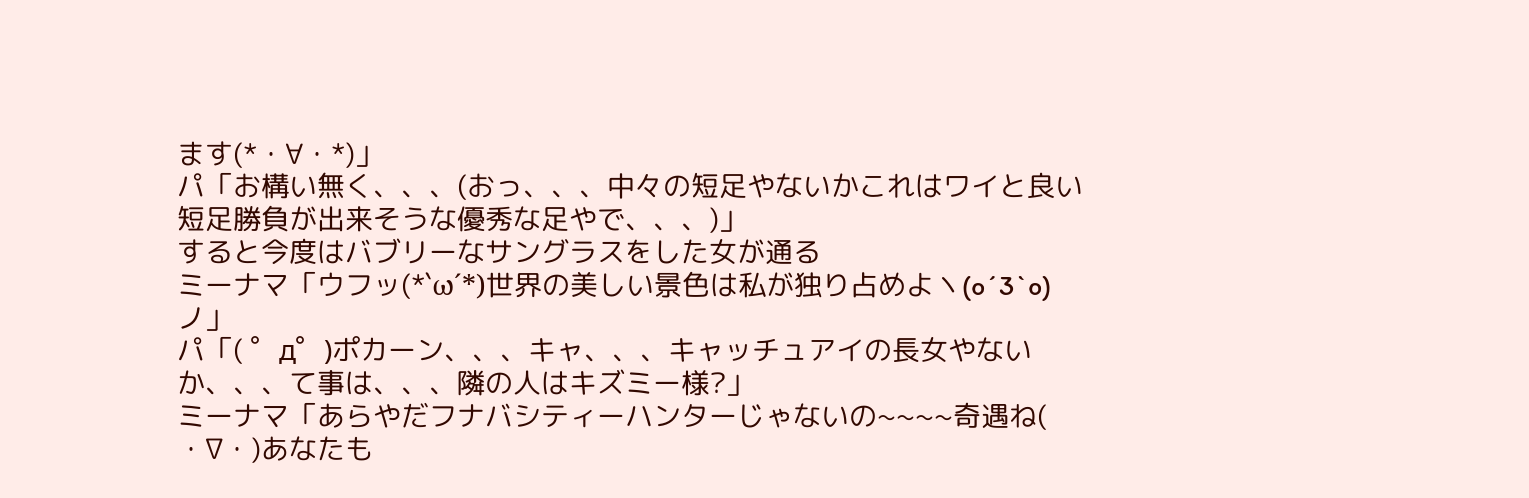ます(*・∀・*)」
パ「お構い無く、、、(おっ、、、中々の短足やないかこれはワイと良い短足勝負が出来そうな優秀な足やで、、、)」
すると今度はバブリーなサングラスをした女が通る
ミーナマ「ウフッ(*`ω´*)世界の美しい景色は私が独り占めよヽ(o´3`o)ノ」
パ「( ゜д゜)ポカーン、、、キャ、、、キャッチュアイの長女やないか、、、て事は、、、隣の人はキズミー様?」
ミーナマ「あらやだフナバシティーハンターじゃないの~~~~奇遇ね( ・∇・)あなたも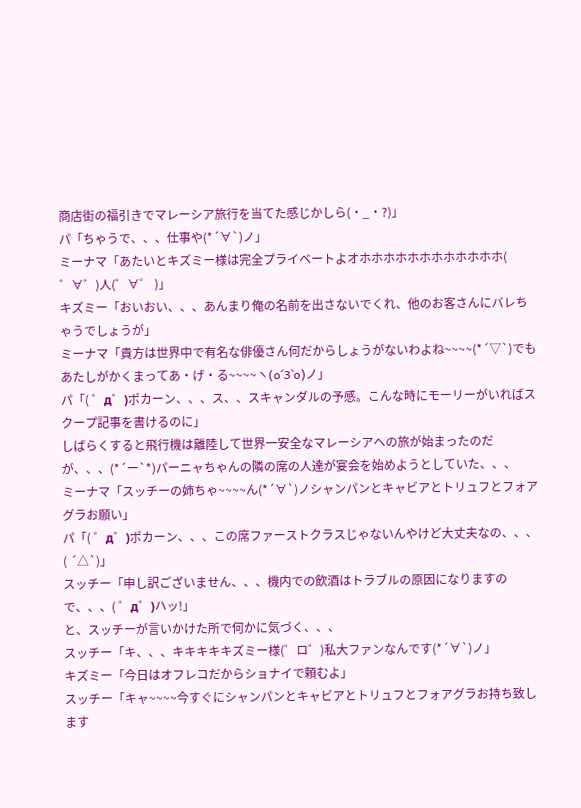商店街の福引きでマレーシア旅行を当てた感じかしら(・_・?)」
パ「ちゃうで、、、仕事や(*´∀`)ノ」
ミーナマ「あたいとキズミー様は完全プライベートよオホホホホホホホホホホホホ( ゜∀゜)人(゜∀゜ )」
キズミー「おいおい、、、あんまり俺の名前を出さないでくれ、他のお客さんにバレちゃうでしょうが」
ミーナマ「貴方は世界中で有名な俳優さん何だからしょうがないわよね~~~~(*´▽`)でもあたしがかくまってあ・げ・る~~~~ヽ(o´3`o)ノ」
パ「( ゜д゜)ポカーン、、、ス、、スキャンダルの予感。こんな時にモーリーがいればスクープ記事を書けるのに」
しばらくすると飛行機は離陸して世界一安全なマレーシアへの旅が始まったのだが、、、(*´ー`*)パーニャちゃんの隣の席の人達が宴会を始めようとしていた、、、
ミーナマ「スッチーの姉ちゃ~~~~ん(*´∀`)ノシャンパンとキャビアとトリュフとフォアグラお願い」
パ「( ゜д゜)ポカーン、、、この席ファーストクラスじゃないんやけど大丈夫なの、、、( ´△`)」
スッチー「申し訳ございません、、、機内での飲酒はトラブルの原因になりますので、、、( ゜д゜)ハッ!」
と、スッチーが言いかけた所で何かに気づく、、、
スッチー「キ、、、キキキキキズミー様(゜ロ゜)私大ファンなんです(*´∀`)ノ」
キズミー「今日はオフレコだからショナイで頼むよ」
スッチー「キャ~~~~今すぐにシャンパンとキャビアとトリュフとフォアグラお持ち致します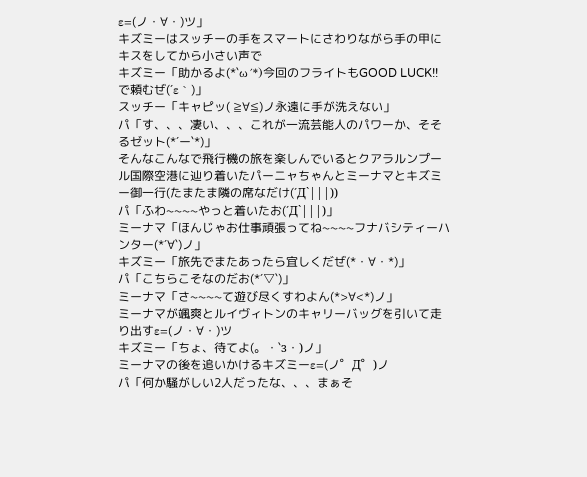ε=(ノ・∀・)ツ」
キズミーはスッチーの手をスマートにさわりながら手の甲にキスをしてから小さい声で
キズミー「助かるよ(*`ω´*)今回のフライトもGOOD LUCK!!で頼むぜ(´ε ` )」
スッチー「キャピッ( ≧∀≦)ノ永遠に手が洗えない」
パ「す、、、凄い、、、これが一流芸能人のパワーか、そそるゼット(*´ー`*)」
そんなこんなで飛行機の旅を楽しんでいるとクアラルンプール国際空港に辿り着いたパーニャちゃんとミーナマとキズミー御一行(たまたま隣の席なだけ(´Д`|||))
パ「ふわ~~~~やっと着いたお(´Д`|||)」
ミーナマ「ほんじゃお仕事頑張ってね~~~~フナバシティーハンター(*´∀`)ノ」
キズミー「旅先でまたあったら宜しくだぜ(*・∀・*)」
パ「こちらこそなのだお(*´▽`)」
ミーナマ「さ~~~~て遊び尽くすわよん(*>∀<*)ノ」
ミーナマが颯爽とルイヴィトンのキャリーバッグを引いて走り出すε=(ノ・∀・)ツ
キズミー「ちょ、待てよ(。・`з・)ノ」
ミーナマの後を追いかけるキズミーε=(ノ゜Д゜)ノ
パ「何か騒がしい2人だったな、、、まぁそ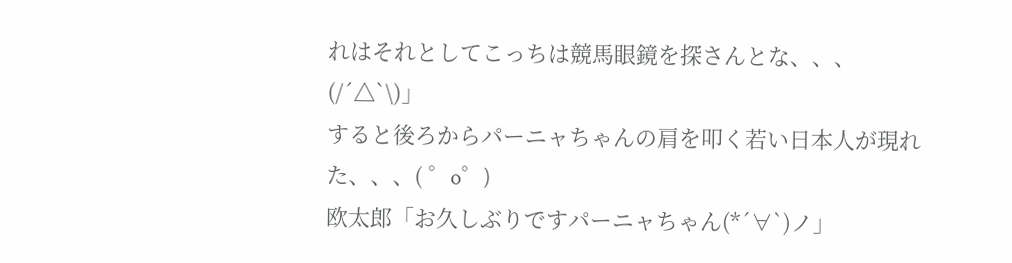れはそれとしてこっちは競馬眼鏡を探さんとな、、、(/´△`\)」
すると後ろからパーニャちゃんの肩を叩く若い日本人が現れた、、、( ゜o゜)
欧太郎「お久しぶりですパーニャちゃん(*´∀`)ノ」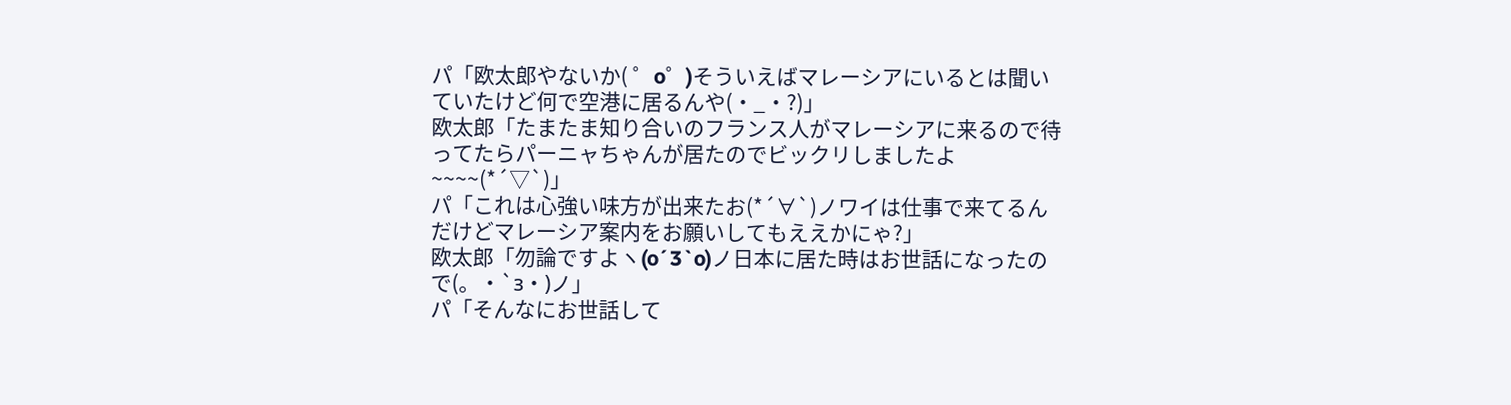パ「欧太郎やないか( ゜o゜)そういえばマレーシアにいるとは聞いていたけど何で空港に居るんや(・_・?)」
欧太郎「たまたま知り合いのフランス人がマレーシアに来るので待ってたらパーニャちゃんが居たのでビックリしましたよ~~~~(*´▽`)」
パ「これは心強い味方が出来たお(*´∀`)ノワイは仕事で来てるんだけどマレーシア案内をお願いしてもええかにゃ?」
欧太郎「勿論ですよヽ(o´3`o)ノ日本に居た時はお世話になったので(。・`з・)ノ」
パ「そんなにお世話して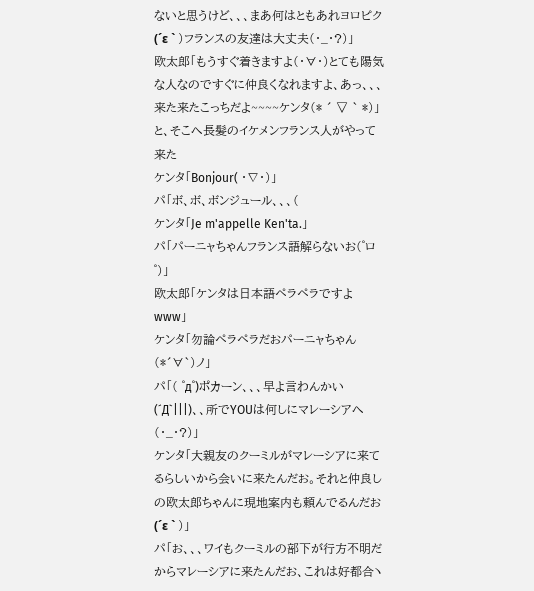ないと思うけど、、、まあ何はともあれヨロピク(´ε ` )フランスの友達は大丈夫(・_・?)」
欧太郎「もうすぐ着きますよ(・∀・)とても陽気な人なのですぐに仲良くなれますよ、あっ、、、来た来たこっちだよ~~~~ケンタ(* ´ ▽ ` *)」
と、そこへ長髪のイケメンフランス人がやって来た
ケンタ「Bonjour( ・∇・)」
パ「ボ、ボ、ボンジュール、、、(
ケンタ「Je m'appelle Ken'ta.」
パ「パーニャちゃんフランス語解らないお(゜ロ゜)」
欧太郎「ケンタは日本語ペラペラですよwww」
ケンタ「勿論ペラペラだおパーニャちゃん(*´∀`)ノ」
パ「( ゜д゜)ポカーン、、、早よ言わんかい(´Д`|||)、、所でYOUは何しにマレーシアへ(・_・?)」
ケンタ「大親友のクーミルがマレーシアに来てるらしいから会いに来たんだお。それと仲良しの欧太郎ちゃんに現地案内も頼んでるんだお(´ε ` )」
パ「お、、、ワイもクーミルの部下が行方不明だからマレーシアに来たんだお、これは好都合ヽ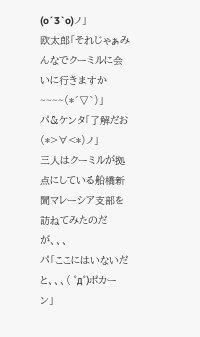(o´3`o)ノ」
欧太郎「それじゃぁみんなでクーミルに会いに行きますか~~~~(*´▽`)」
パ&ケンタ「了解だお(*>∀<*)ノ」
三人はクーミルが拠点にしている船橋新聞マレーシア支部を訪ねてみたのだが、、、
パ「ここにはいないだと、、、( ゜д゜)ポカーン」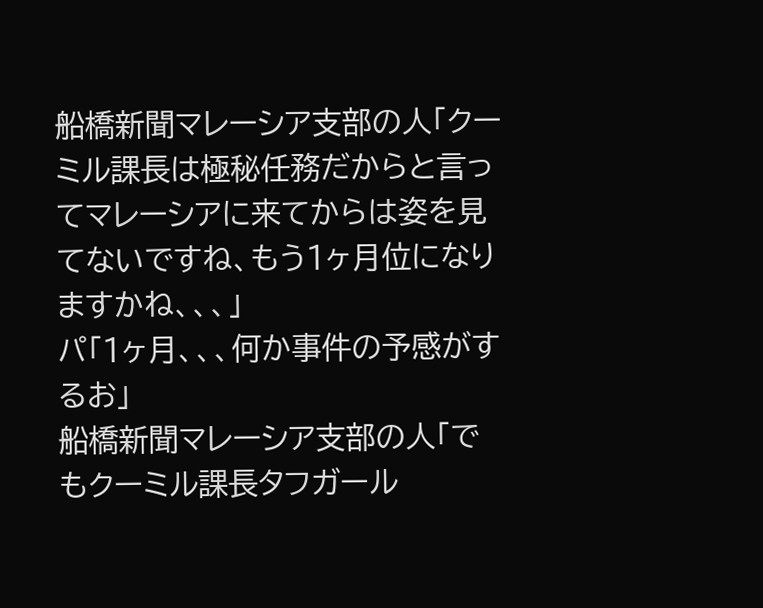船橋新聞マレーシア支部の人「クーミル課長は極秘任務だからと言ってマレーシアに来てからは姿を見てないですね、もう1ヶ月位になりますかね、、、」
パ「1ヶ月、、、何か事件の予感がするお」
船橋新聞マレーシア支部の人「でもクーミル課長タフガール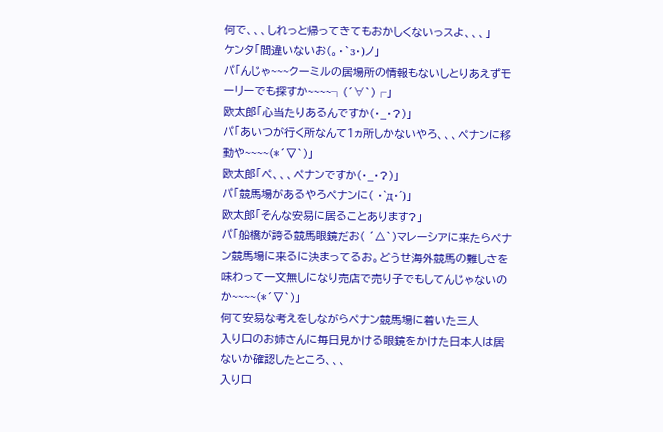何で、、、しれっと帰ってきてもおかしくないっスよ、、、」
ケンタ「間違いないお(。・`з・)ノ」
パ「んじゃ~~~クーミルの居場所の情報もないしとりあえずモーリーでも探すか~~~~┐(´∀`)┌」
欧太郎「心当たりあるんですか(・_・?)」
パ「あいつが行く所なんて1ヵ所しかないやろ、、、ペナンに移動や~~~~(*´▽`)」
欧太郎「ペ、、、ペナンですか(・_・?)」
パ「競馬場があるやろペナンに( ・`д・´)」
欧太郎「そんな安易に居ることあります?」
パ「船橋が誇る競馬眼鏡だお( ´△`)マレーシアに来たらペナン競馬場に来るに決まってるお。どうせ海外競馬の難しさを味わって一文無しになり売店で売り子でもしてんじゃないのか~~~~(*´▽`)」
何て安易な考えをしながらペナン競馬場に着いた三人
入り口のお姉さんに毎日見かける眼鏡をかけた日本人は居ないか確認したところ、、、
入り口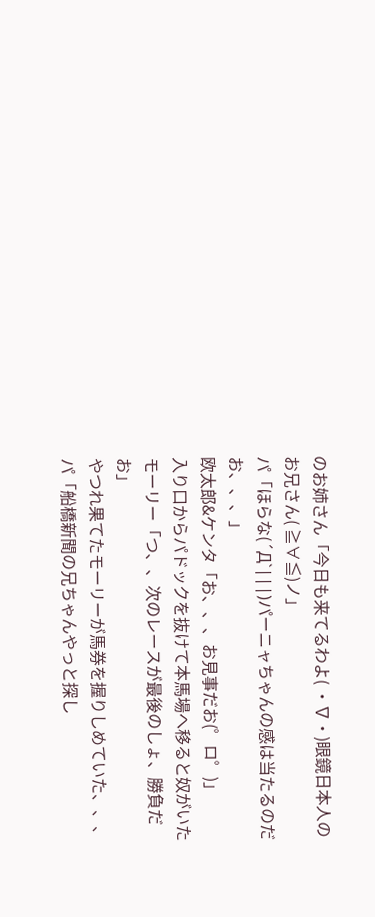のお姉さん「今日も来てるわよ( ・∇・)眼鏡日本人のお兄さん( ≧∀≦)ノ」
パ「ほらな(´Д`|||)パーニャちゃんの感は当たるのだお、、、」
欧太郎&ケンタ「お、、、お見事だお(゜ロ゜)」
入り口からパドックを抜けて本馬場へ移ると奴がいた
モーリー「つ、、次のレースが最後のしょ、勝負だお」
やつれ果てたモーリーが馬券を握りしめていた、、、
パ「船橋新聞の兄ちゃんやっと探し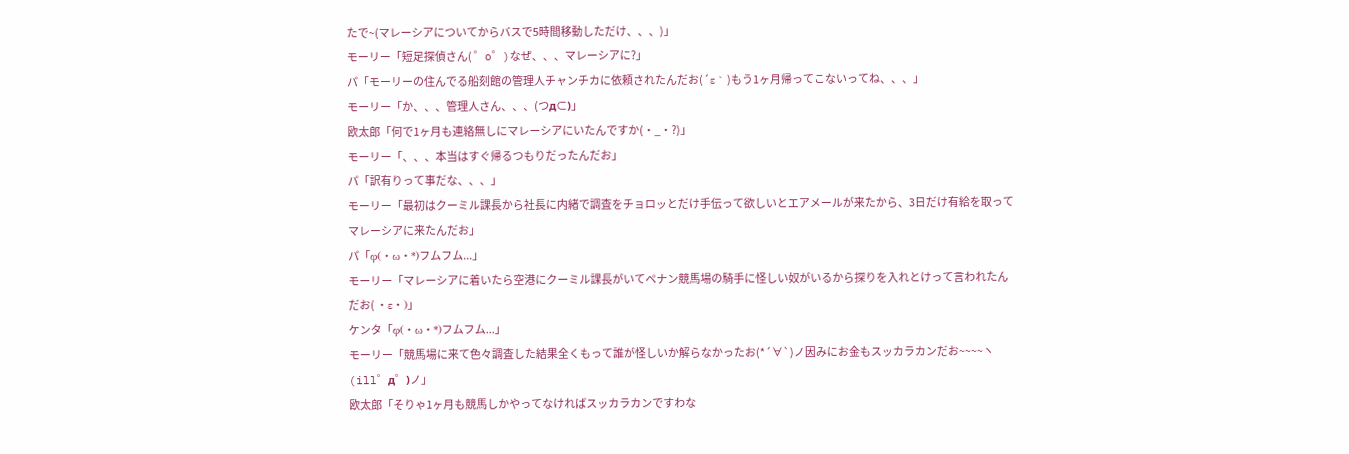たで~(マレーシアについてからバスで5時間移動しただけ、、、)」
モーリー「短足探偵さん( ゜o゜)なぜ、、、マレーシアに?」
パ「モーリーの住んでる船刻館の管理人チャンチカに依頼されたんだお(´ε ` )もう1ヶ月帰ってこないってね、、、」
モーリー「か、、、管理人さん、、、(つд⊂)」
欧太郎「何で1ヶ月も連絡無しにマレーシアにいたんですか(・_・?)」
モーリー「、、、本当はすぐ帰るつもりだったんだお」
パ「訳有りって事だな、、、」
モーリー「最初はクーミル課長から社長に内緒で調査をチョロッとだけ手伝って欲しいとエアメールが来たから、3日だけ有給を取ってマレーシアに来たんだお」
パ「φ(・ω・*)フムフム...」
モーリー「マレーシアに着いたら空港にクーミル課長がいてペナン競馬場の騎手に怪しい奴がいるから探りを入れとけって言われたんだお( ・ε・)」
ケンタ「φ(・ω・*)フムフム...」
モーリー「競馬場に来て色々調査した結果全くもって誰が怪しいか解らなかったお(*´∀`)ノ因みにお金もスッカラカンだお~~~~ヽ(ill゜д゜)ノ」
欧太郎「そりゃ1ヶ月も競馬しかやってなければスッカラカンですわな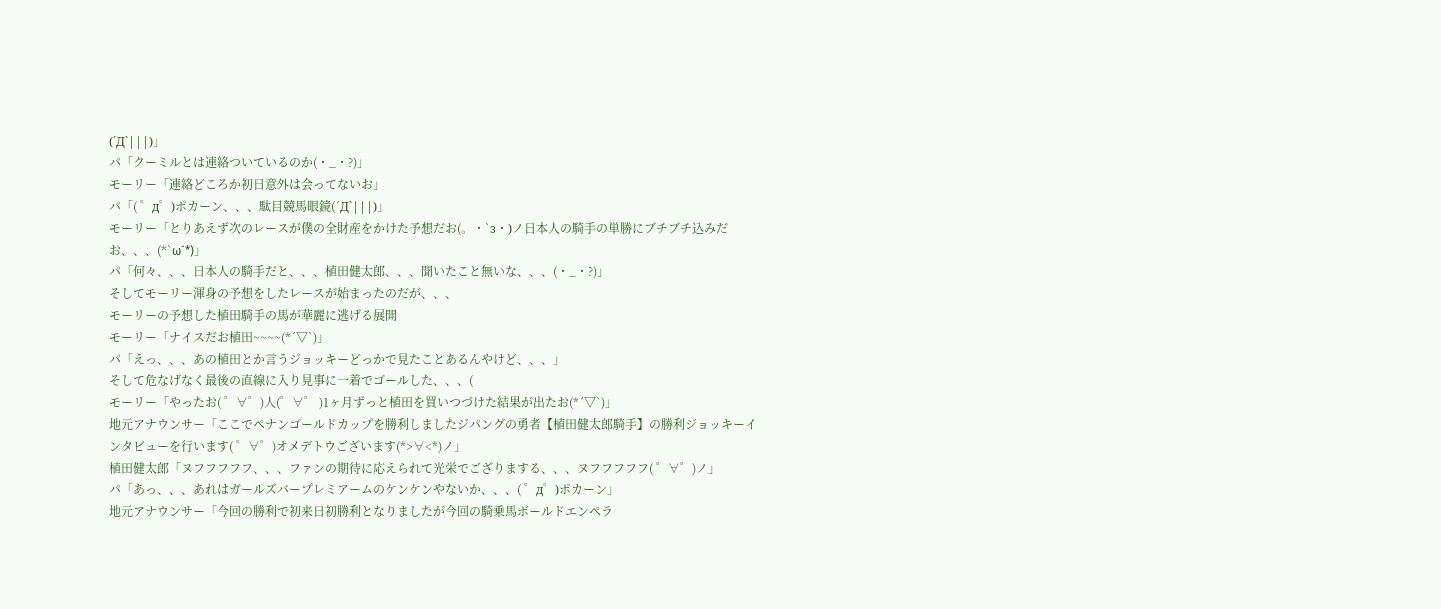(´Д`|||)」
パ「クーミルとは連絡ついているのか(・_・?)」
モーリー「連絡どころか初日意外は会ってないお」
パ「( ゜д゜)ポカーン、、、駄目競馬眼鏡(´Д`|||)」
モーリー「とりあえず次のレースが僕の全財産をかけた予想だお(。・`з・)ノ日本人の騎手の単勝にブチブチ込みだお、、、(*`ω´*)」
パ「何々、、、日本人の騎手だと、、、植田健太郎、、、聞いたこと無いな、、、(・_・?)」
そしてモーリー渾身の予想をしたレースが始まったのだが、、、
モーリーの予想した植田騎手の馬が華麗に逃げる展開
モーリー「ナイスだお植田~~~~(*´▽`)」
パ「えっ、、、あの植田とか言うジョッキーどっかで見たことあるんやけど、、、」
そして危なげなく最後の直線に入り見事に一着でゴールした、、、(
モーリー「やったお( ゜∀゜)人(゜∀゜ )1ヶ月ずっと植田を買いつづけた結果が出たお(*´▽`)」
地元アナウンサー「ここでペナンゴールドカップを勝利しましたジパングの勇者【植田健太郎騎手】の勝利ジョッキーインタビューを行います( ゜∀゜)オメデトウございます(*>∀<*)ノ」
植田健太郎「ヌフフフフフ、、、ファンの期待に応えられて光栄でござりまする、、、ヌフフフフフ( ゜∀゜)ノ」
パ「あっ、、、あれはガールズバープレミアームのケンケンやないか、、、( ゜д゜)ポカーン」
地元アナウンサー「今回の勝利で初来日初勝利となりましたが今回の騎乗馬ボールドエンペラ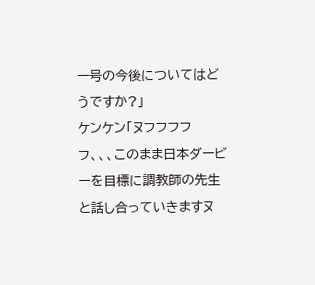ー号の今後についてはどうですか?」
ケンケン「ヌフフフフフ、、、このまま日本ダービーを目標に調教師の先生と話し合っていきますヌ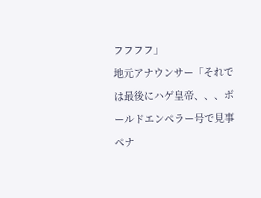フフフフ」
地元アナウンサー「それでは最後にハゲ皇帝、、、ボールドエンペラー号で見事ペナ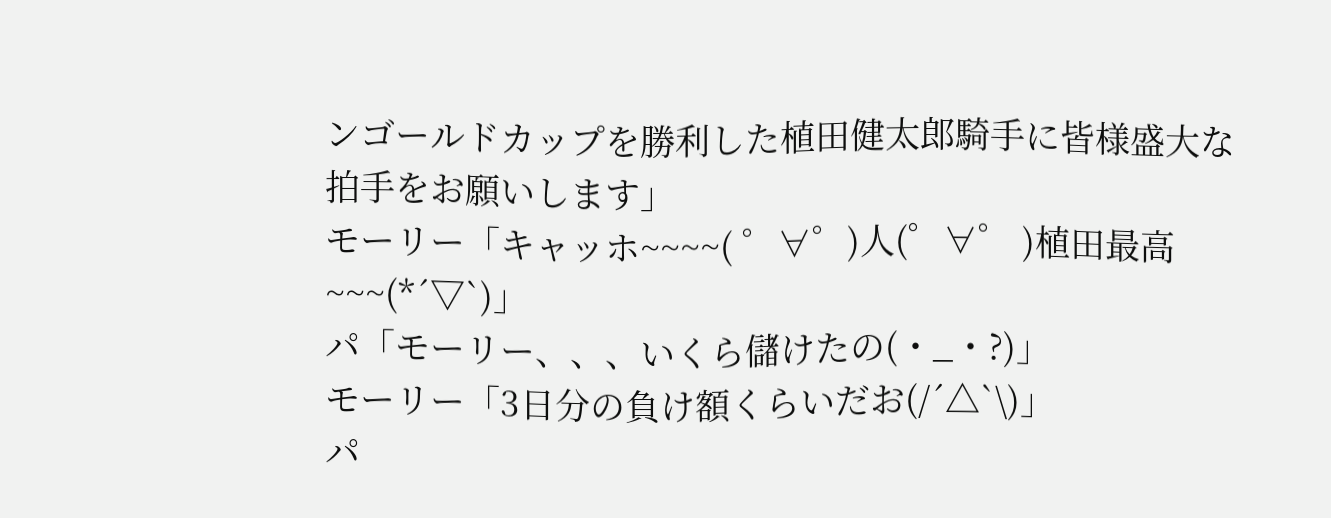ンゴールドカップを勝利した植田健太郎騎手に皆様盛大な拍手をお願いします」
モーリー「キャッホ~~~~( ゜∀゜)人(゜∀゜ )植田最高~~~(*´▽`)」
パ「モーリー、、、いくら儲けたの(・_・?)」
モーリー「3日分の負け額くらいだお(/´△`\)」
パ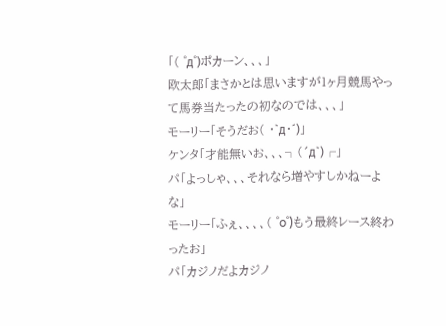「( ゜д゜)ポカーン、、、」
欧太郎「まさかとは思いますが1ヶ月競馬やって馬券当たったの初なのでは、、、」
モーリー「そうだお( ・`д・´)」
ケンタ「才能無いお、、、┐(´д`)┌」
パ「よっしゃ、、、それなら増やすしかねーよな」
モーリー「ふぇ、、、、( ゜o゜)もう最終レース終わったお」
パ「カジノだよカジノ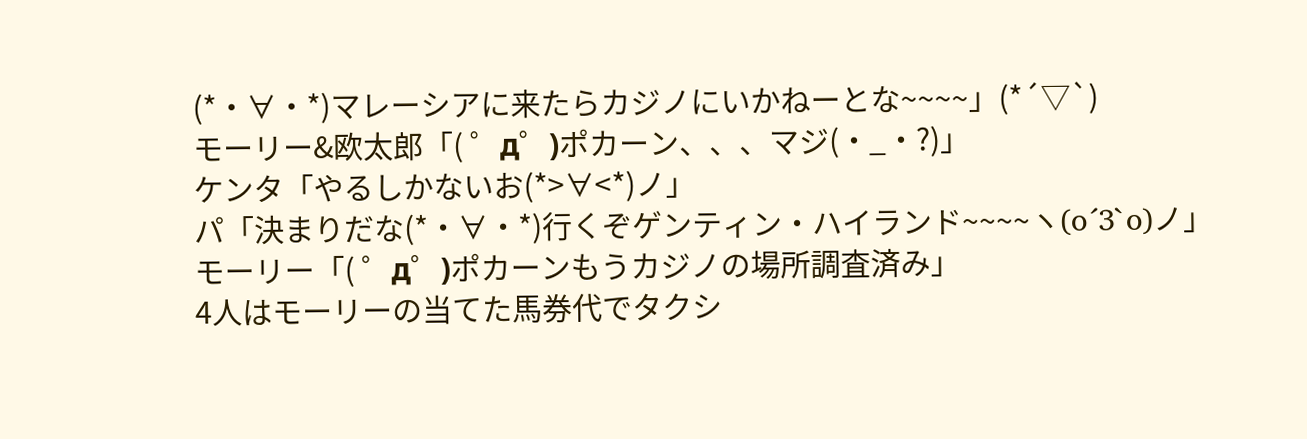(*・∀・*)マレーシアに来たらカジノにいかねーとな~~~~」(*´▽`)
モーリー&欧太郎「( ゜д゜)ポカーン、、、マジ(・_・?)」
ケンタ「やるしかないお(*>∀<*)ノ」
パ「決まりだな(*・∀・*)行くぞゲンティン・ハイランド~~~~ヽ(o´3`o)ノ」
モーリー「( ゜д゜)ポカーンもうカジノの場所調査済み」
4人はモーリーの当てた馬券代でタクシ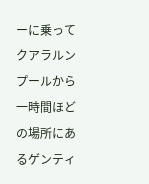ーに乗ってクアラルンプールから一時間ほどの場所にあるゲンティ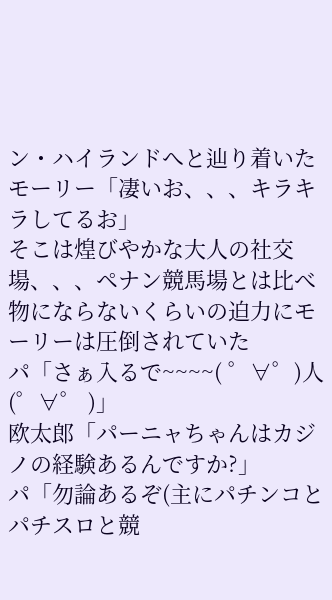ン・ハイランドへと辿り着いた
モーリー「凄いお、、、キラキラしてるお」
そこは煌びやかな大人の社交場、、、ペナン競馬場とは比べ物にならないくらいの迫力にモーリーは圧倒されていた
パ「さぁ入るで~~~~( ゜∀゜)人(゜∀゜ )」
欧太郎「パーニャちゃんはカジノの経験あるんですか?」
パ「勿論あるぞ(主にパチンコとパチスロと競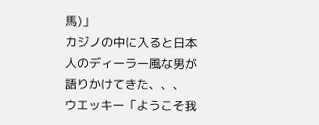馬)」
カジノの中に入ると日本人のディーラー風な男が語りかけてきた、、、
ウエッキー「ようこそ我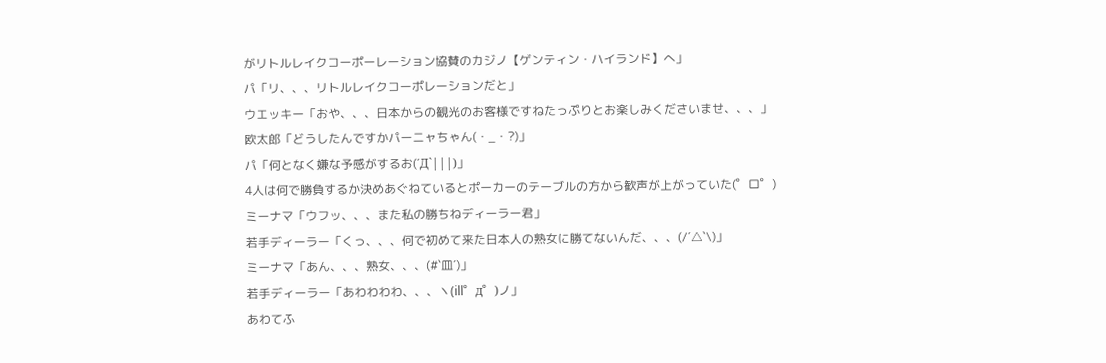がリトルレイクコーポーレーション協賛のカジノ【ゲンティン・ハイランド】へ」
パ「リ、、、リトルレイクコーポレーションだと」
ウエッキー「おや、、、日本からの観光のお客様ですねたっぷりとお楽しみくださいませ、、、」
欧太郎「どうしたんですかパーニャちゃん(・_・?)」
パ「何となく嫌な予感がするお(´Д`|||)」
4人は何で勝負するか決めあぐねているとポーカーのテーブルの方から歓声が上がっていた(゜ロ゜)
ミーナマ「ウフッ、、、また私の勝ちねディーラー君」
若手ディーラー「くっ、、、何で初めて来た日本人の熟女に勝てないんだ、、、(/´△`\)」
ミーナマ「あん、、、熟女、、、(#`皿´)」
若手ディーラー「あわわわわ、、、ヽ(ill゜д゜)ノ」
あわてふ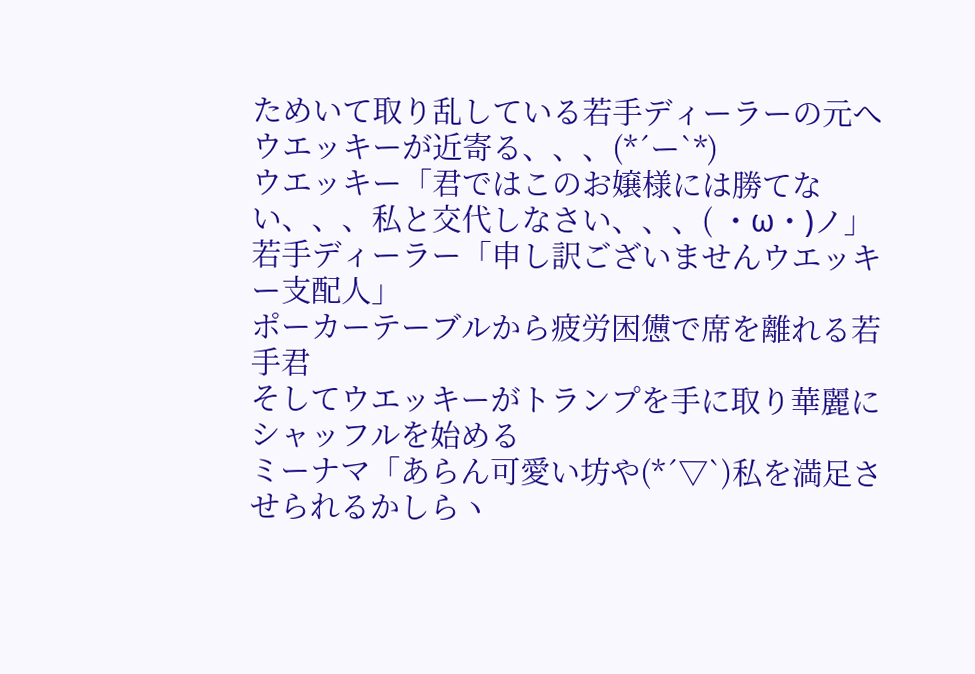ためいて取り乱している若手ディーラーの元へウエッキーが近寄る、、、(*´ー`*)
ウエッキー「君ではこのお嬢様には勝てない、、、私と交代しなさい、、、( ・ω・)ノ」
若手ディーラー「申し訳ございませんウエッキー支配人」
ポーカーテーブルから疲労困憊で席を離れる若手君
そしてウエッキーがトランプを手に取り華麗にシャッフルを始める
ミーナマ「あらん可愛い坊や(*´▽`)私を満足させられるかしらヽ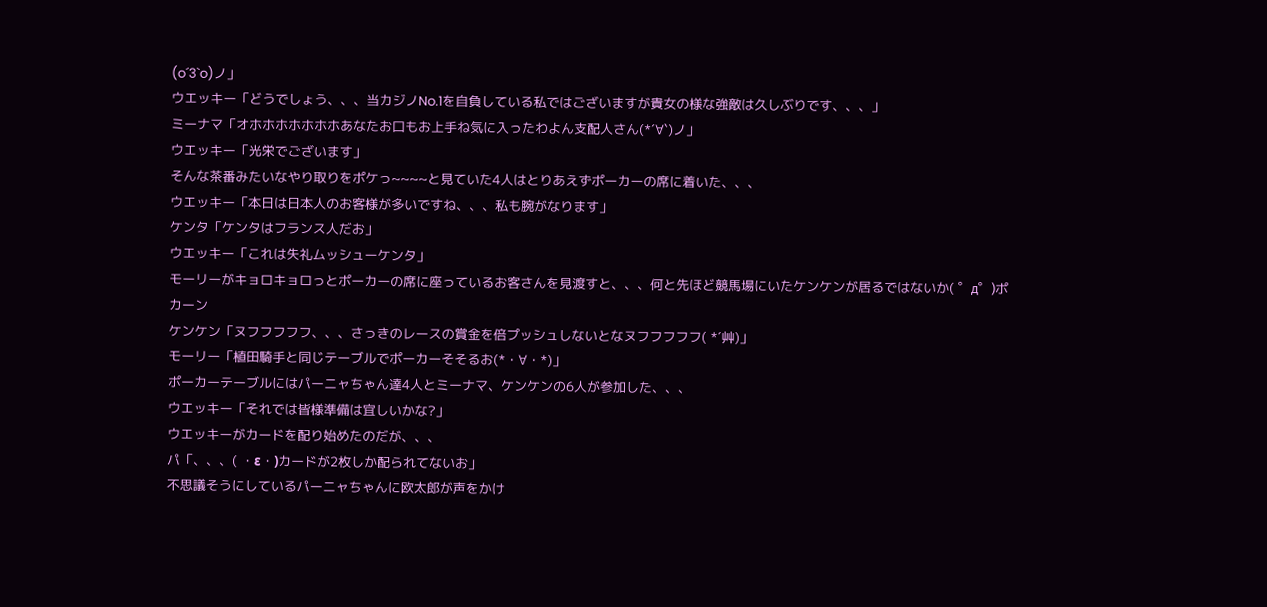(o´3`o)ノ」
ウエッキー「どうでしょう、、、当カジノNo.1を自負している私ではございますが貴女の様な強敵は久しぶりです、、、」
ミーナマ「オホホホホホホホあなたお口もお上手ね気に入ったわよん支配人さん(*´∀`)ノ」
ウエッキー「光栄でございます」
そんな茶番みたいなやり取りをポケっ~~~~と見ていた4人はとりあえずポーカーの席に着いた、、、
ウエッキー「本日は日本人のお客様が多いですね、、、私も腕がなります」
ケンタ「ケンタはフランス人だお」
ウエッキー「これは失礼ムッシューケンタ」
モーリーがキョロキョロっとポーカーの席に座っているお客さんを見渡すと、、、何と先ほど競馬場にいたケンケンが居るではないか( ゜д゜)ポカーン
ケンケン「ヌフフフフフ、、、さっきのレースの賞金を倍プッシュしないとなヌフフフフフ( *´艸)」
モーリー「植田騎手と同じテーブルでポーカーそそるお(*・∀・*)」
ポーカーテーブルにはパーニャちゃん達4人とミーナマ、ケンケンの6人が参加した、、、
ウエッキー「それでは皆様準備は宜しいかな?」
ウエッキーがカードを配り始めたのだが、、、
パ「、、、( ・ε・)カードが2枚しか配られてないお」
不思議そうにしているパーニャちゃんに欧太郎が声をかけ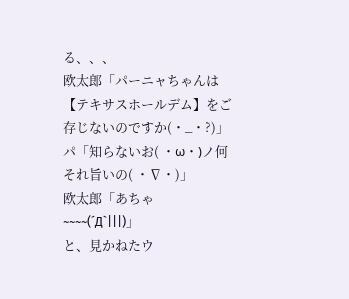る、、、
欧太郎「パーニャちゃんは【テキサスホールデム】をご存じないのですか(・_・?)」
パ「知らないお( ・ω・)ノ何それ旨いの( ・∇・)」
欧太郎「あちゃ~~~~(´Д`|||)」
と、見かねたウ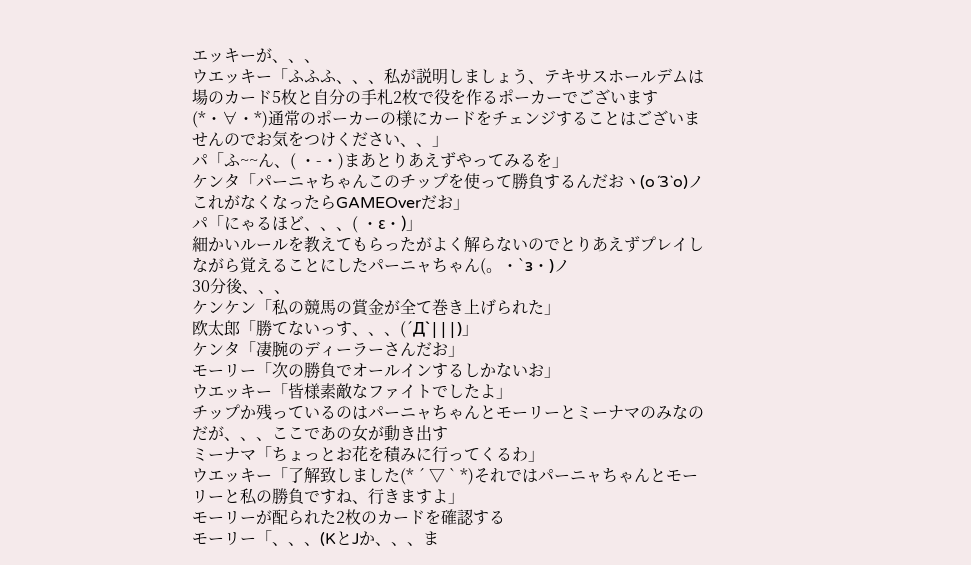エッキーが、、、
ウエッキー「ふふふ、、、私が説明しましょう、テキサスホールデムは場のカード5枚と自分の手札2枚で役を作るポーカーでございます(*・∀・*)通常のポーカーの様にカードをチェンジすることはございませんのでお気をつけください、、」
パ「ふ~~ん、( ・-・)まあとりあえずやってみるを」
ケンタ「パーニャちゃんこのチップを使って勝負するんだおヽ(o´3`o)ノこれがなくなったらGAMEOverだお」
パ「にゃるほど、、、( ・ε・)」
細かいルールを教えてもらったがよく解らないのでとりあえずプレイしながら覚えることにしたパーニャちゃん(。・`з・)ノ
30分後、、、
ケンケン「私の競馬の賞金が全て巻き上げられた」
欧太郎「勝てないっす、、、(´Д`|||)」
ケンタ「凄腕のディーラーさんだお」
モーリー「次の勝負でオールインするしかないお」
ウエッキー「皆様素敵なファイトでしたよ」
チップか残っているのはパーニャちゃんとモーリーとミーナマのみなのだが、、、ここであの女が動き出す
ミーナマ「ちょっとお花を積みに行ってくるわ」
ウエッキー「了解致しました(* ´ ▽ ` *)それではパーニャちゃんとモーリーと私の勝負ですね、行きますよ」
モーリーが配られた2枚のカードを確認する
モーリー「、、、(KとJか、、、ま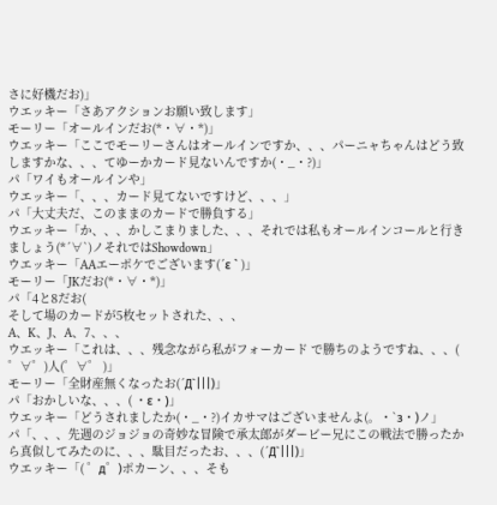さに好機だお)」
ウエッキー「さあアクションお願い致します」
モーリー「オールインだお(*・∀・*)」
ウエッキー「ここでモーリーさんはオールインですか、、、パーニャちゃんはどう致しますかな、、、てゆーかカード見ないんですか(・_・?)」
パ「ワイもオールインや」
ウエッキー「、、、カード見てないですけど、、、」
パ「大丈夫だ、このままのカードで勝負する」
ウエッキー「か、、、かしこまりました、、、それでは私もオールインコールと行きましょう(*´∀`)ノそれではShowdown」
ウエッキー「AAエーポケでございます(´ε ` )」
モーリー「JKだお(*・∀・*)」
パ「4と8だお(
そして場のカードが5枚セットされた、、、
A、K、J、A、7、、、
ウエッキー「これは、、、残念ながら私がフォーカード で勝ちのようですね、、、( ゜∀゜)人(゜∀゜ )」
モーリー「全財産無くなったお(´Д`|||)」
パ「おかしいな、、、( ・ε・)」
ウエッキー「どうされましたか(・_・?)イカサマはございませんよ(。・`з・)ノ」
パ「、、、先週のジョジョの奇妙な冒険で承太郎がダービー兄にこの戦法で勝ったから真似してみたのに、、、駄目だったお、、、(´Д`|||)」
ウエッキー「( ゜д゜)ポカーン、、、そも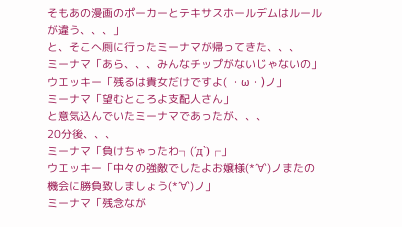そもあの漫画のポーカーとテキサスホールデムはルールが違う、、、」
と、そこへ厠に行ったミーナマが帰ってきた、、、
ミーナマ「あら、、、みんなチップがないじゃないの」
ウエッキー「残るは貴女だけですよ( ・ω・)ノ」
ミーナマ「望むところよ支配人さん」
と意気込んでいたミーナマであったが、、、
20分後、、、
ミーナマ「負けちゃったわ┐(´д`)┌」
ウエッキー「中々の強敵でしたよお嬢様(*´∀`)ノまたの機会に勝負致しましょう(*´∀`)ノ」
ミーナマ「残念なが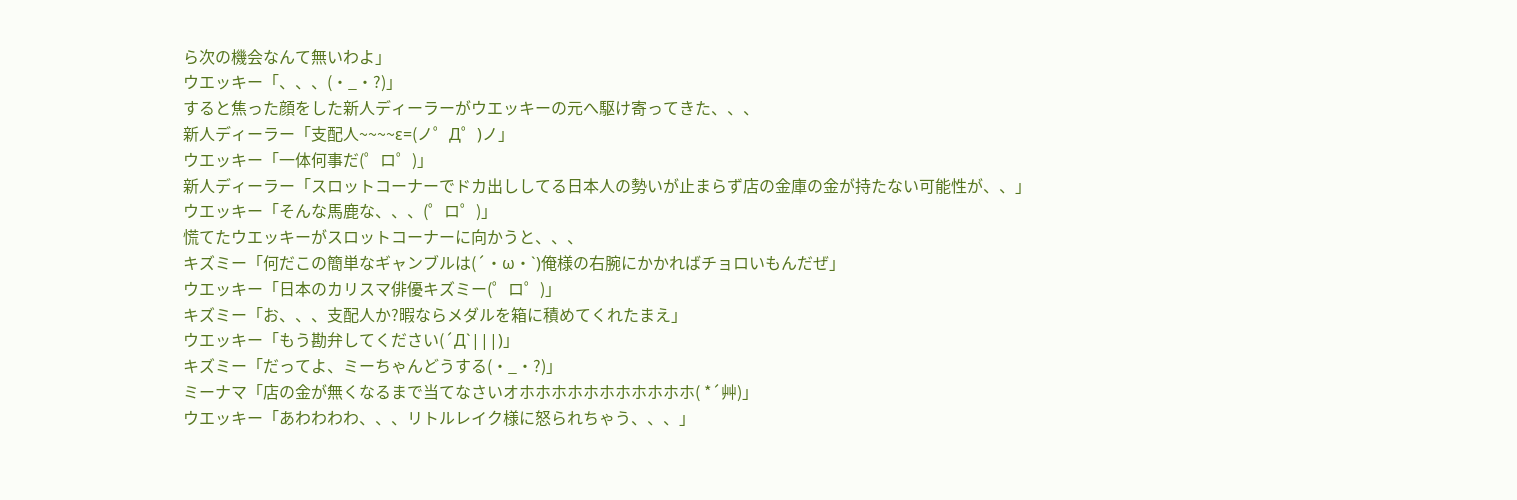ら次の機会なんて無いわよ」
ウエッキー「、、、(・_・?)」
すると焦った顔をした新人ディーラーがウエッキーの元へ駆け寄ってきた、、、
新人ディーラー「支配人~~~~ε=(ノ゜Д゜)ノ」
ウエッキー「一体何事だ(゜ロ゜)」
新人ディーラー「スロットコーナーでドカ出ししてる日本人の勢いが止まらず店の金庫の金が持たない可能性が、、」
ウエッキー「そんな馬鹿な、、、(゜ロ゜)」
慌てたウエッキーがスロットコーナーに向かうと、、、
キズミー「何だこの簡単なギャンブルは(´・ω・`)俺様の右腕にかかればチョロいもんだぜ」
ウエッキー「日本のカリスマ俳優キズミー(゜ロ゜)」
キズミー「お、、、支配人か?暇ならメダルを箱に積めてくれたまえ」
ウエッキー「もう勘弁してください(´Д`|||)」
キズミー「だってよ、ミーちゃんどうする(・_・?)」
ミーナマ「店の金が無くなるまで当てなさいオホホホホホホホホホホホ( *´艸)」
ウエッキー「あわわわわ、、、リトルレイク様に怒られちゃう、、、」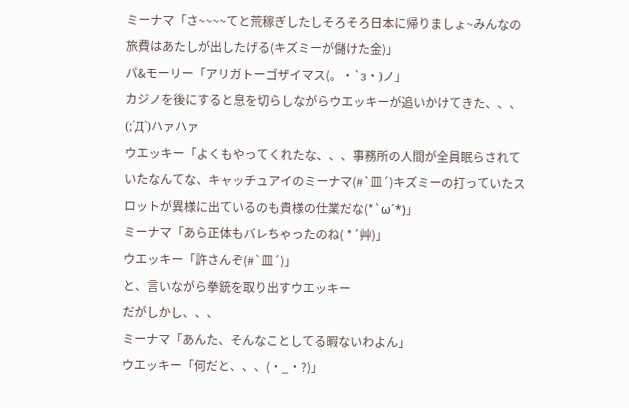ミーナマ「さ~~~~てと荒稼ぎしたしそろそろ日本に帰りましょ~みんなの旅費はあたしが出したげる(キズミーが儲けた金)」
パ&モーリー「アリガトーゴザイマス(。・`з・)ノ」
カジノを後にすると息を切らしながらウエッキーが追いかけてきた、、、(;´Д`)ハァハァ
ウエッキー「よくもやってくれたな、、、事務所の人間が全員眠らされていたなんてな、キャッチュアイのミーナマ(#`皿´)キズミーの打っていたスロットが異様に出ているのも貴様の仕業だな(*`ω´*)」
ミーナマ「あら正体もバレちゃったのね( *´艸)」
ウエッキー「許さんぞ(#`皿´)」
と、言いながら拳銃を取り出すウエッキー
だがしかし、、、
ミーナマ「あんた、そんなことしてる暇ないわよん」
ウエッキー「何だと、、、(・_・?)」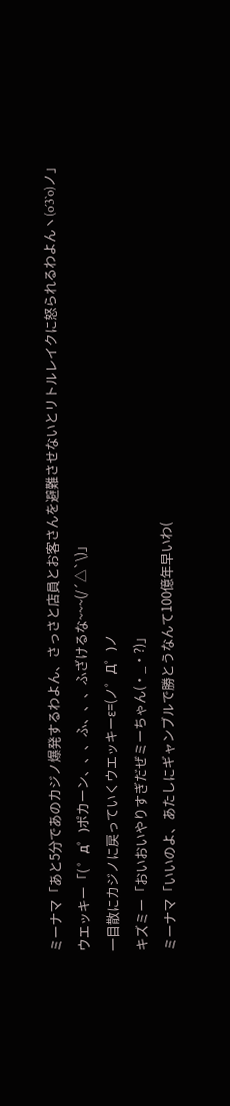ミーナマ「あと5分であのカジノ爆発するわよん、さっさと店員とお客さんを避難させないとリトルレイクに怒られるわよんヽ(o´3`o)ノ」
ウエッキー「( ゜д゜)ポカーン、、、ふ、、、ふざけるな~~~(/´△`\)」
一目散にカジノに戻っていくウエッキーε=(ノ゜Д゜)ノ
キズミー「おいおいやりすぎだぜミーちゃん(・_・?)」
ミーナマ「いいのよ、あたしにギャンブルで勝とうなんて100億年早いわ(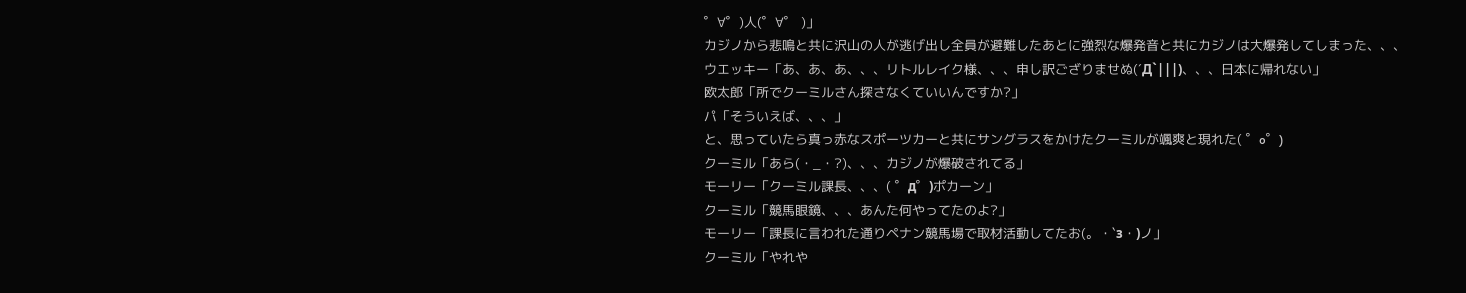゜∀゜)人(゜∀゜ )」
カジノから悲鳴と共に沢山の人が逃げ出し全員が避難したあとに強烈な爆発音と共にカジノは大爆発してしまった、、、
ウエッキー「あ、あ、あ、、、リトルレイク様、、、申し訳ござりませぬ(´Д`|||)、、、日本に帰れない」
欧太郎「所でクーミルさん探さなくていいんですか?」
パ「そういえば、、、」
と、思っていたら真っ赤なスポーツカーと共にサングラスをかけたクーミルが颯爽と現れた( ゜o゜)
クーミル「あら(・_・?)、、、カジノが爆破されてる」
モーリー「クーミル課長、、、( ゜д゜)ポカーン」
クーミル「競馬眼鏡、、、あんた何やってたのよ?」
モーリー「課長に言われた通りペナン競馬場で取材活動してたお(。・`з・)ノ」
クーミル「やれや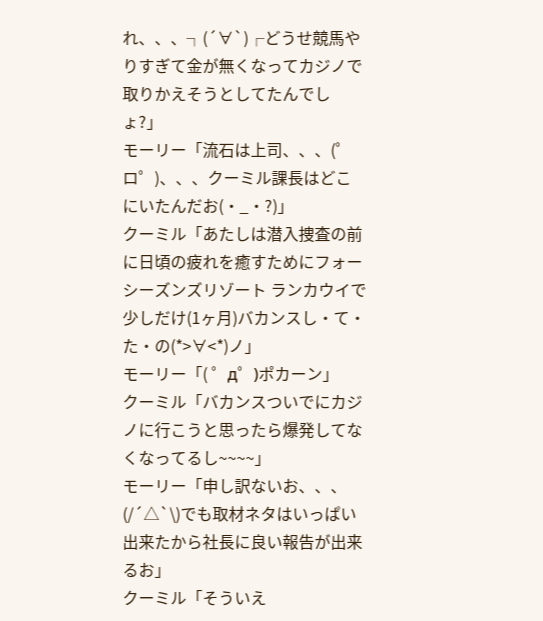れ、、、┐(´∀`)┌どうせ競馬やりすぎて金が無くなってカジノで取りかえそうとしてたんでしょ?」
モーリー「流石は上司、、、(゜ロ゜)、、、クーミル課長はどこにいたんだお(・_・?)」
クーミル「あたしは潜入捜査の前に日頃の疲れを癒すためにフォーシーズンズリゾート ランカウイで少しだけ(1ヶ月)バカンスし・て・た・の(*>∀<*)ノ」
モーリー「( ゜д゜)ポカーン」
クーミル「バカンスついでにカジノに行こうと思ったら爆発してなくなってるし~~~~」
モーリー「申し訳ないお、、、(/´△`\)でも取材ネタはいっぱい出来たから社長に良い報告が出来るお」
クーミル「そういえ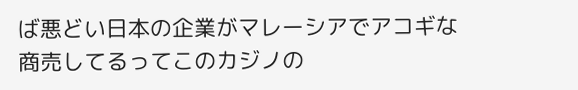ば悪どい日本の企業がマレーシアでアコギな商売してるってこのカジノの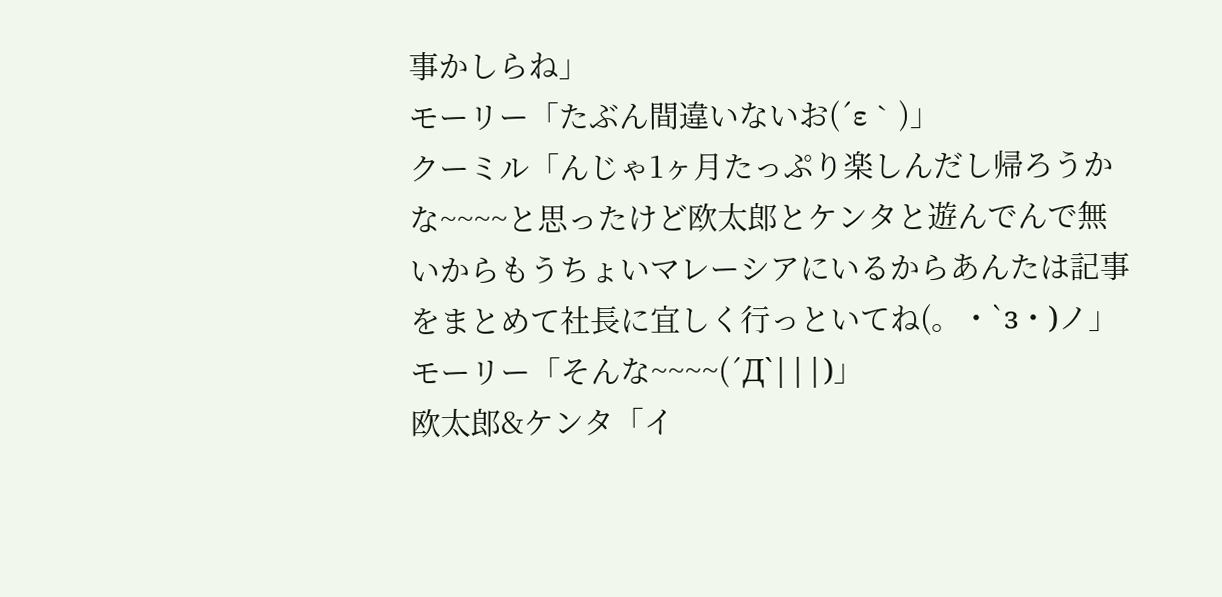事かしらね」
モーリー「たぶん間違いないお(´ε ` )」
クーミル「んじゃ1ヶ月たっぷり楽しんだし帰ろうかな~~~~と思ったけど欧太郎とケンタと遊んでんで無いからもうちょいマレーシアにいるからあんたは記事をまとめて社長に宜しく行っといてね(。・`з・)ノ」
モーリー「そんな~~~~(´Д`|||)」
欧太郎&ケンタ「イ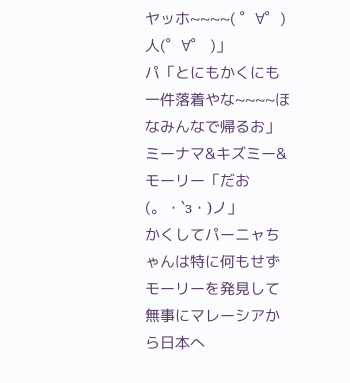ヤッホ~~~~( ゜∀゜)人(゜∀゜ )」
パ「とにもかくにも一件落着やな~~~~ほなみんなで帰るお」
ミーナマ&キズミー&モーリー「だお(。・`з・)ノ」
かくしてパーニャちゃんは特に何もせずモーリーを発見して無事にマレーシアから日本へ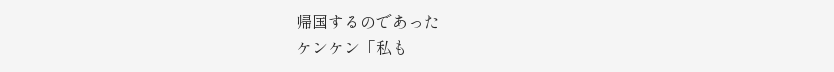帰国するのであった
ケンケン「私も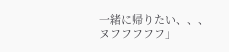一緒に帰りたい、、、ヌフフフフフ」